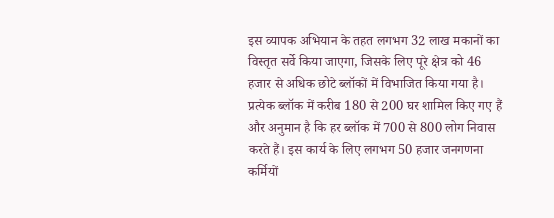इस व्यापक अभियान के तहत लगभग 32 लाख मकानों का विस्तृत सर्वे किया जाएगा, जिसके लिए पूरे क्षेत्र को 46 हजार से अधिक छोटे ब्लॉकों में विभाजित किया गया है। प्रत्येक ब्लॉक में करीब 180 से 200 घर शामिल किए गए हैं और अनुमान है कि हर ब्लॉक में 700 से 800 लोग निवास करते हैं। इस कार्य के लिए लगभग 50 हजार जनगणना कर्मियों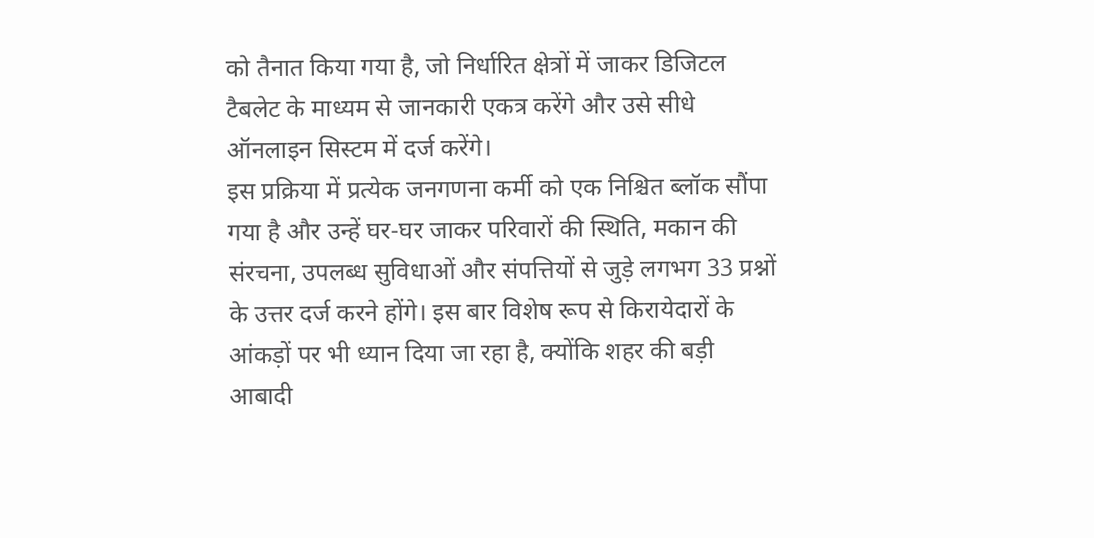को तैनात किया गया है, जो निर्धारित क्षेत्रों में जाकर डिजिटल टैबलेट के माध्यम से जानकारी एकत्र करेंगे और उसे सीधे ऑनलाइन सिस्टम में दर्ज करेंगे।
इस प्रक्रिया में प्रत्येक जनगणना कर्मी को एक निश्चित ब्लॉक सौंपा गया है और उन्हें घर-घर जाकर परिवारों की स्थिति, मकान की संरचना, उपलब्ध सुविधाओं और संपत्तियों से जुड़े लगभग 33 प्रश्नों के उत्तर दर्ज करने होंगे। इस बार विशेष रूप से किरायेदारों के आंकड़ों पर भी ध्यान दिया जा रहा है, क्योंकि शहर की बड़ी आबादी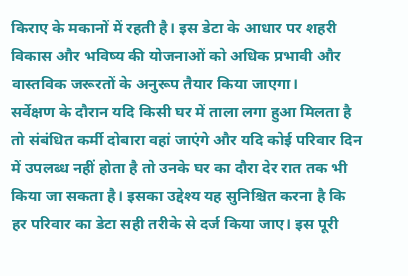किराए के मकानों में रहती है। इस डेटा के आधार पर शहरी विकास और भविष्य की योजनाओं को अधिक प्रभावी और वास्तविक जरूरतों के अनुरूप तैयार किया जाएगा।
सर्वेक्षण के दौरान यदि किसी घर में ताला लगा हुआ मिलता है तो संबंधित कर्मी दोबारा वहां जाएंगे और यदि कोई परिवार दिन में उपलब्ध नहीं होता है तो उनके घर का दौरा देर रात तक भी किया जा सकता है। इसका उद्देश्य यह सुनिश्चित करना है कि हर परिवार का डेटा सही तरीके से दर्ज किया जाए। इस पूरी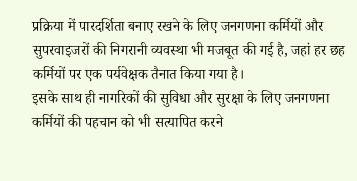प्रक्रिया में पारदर्शिता बनाए रखने के लिए जनगणना कर्मियों और सुपरवाइजरों की निगरानी व्यवस्था भी मजबूत की गई है, जहां हर छह कर्मियों पर एक पर्यवेक्षक तैनात किया गया है।
इसके साथ ही नागरिकों की सुविधा और सुरक्षा के लिए जनगणना कर्मियों की पहचान को भी सत्यापित करने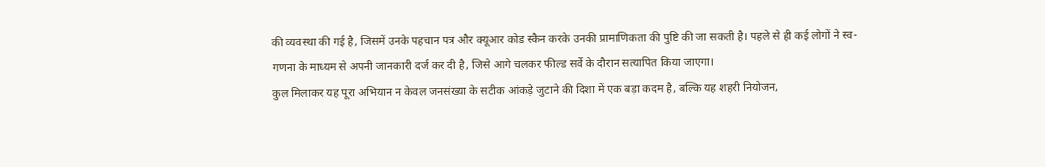की व्यवस्था की गई है, जिसमें उनके पहचान पत्र और क्यूआर कोड स्कैन करके उनकी प्रामाणिकता की पुष्टि की जा सकती है। पहले से ही कई लोगों ने स्व-गणना के माध्यम से अपनी जानकारी दर्ज कर दी है, जिसे आगे चलकर फील्ड सर्वे के दौरान सत्यापित किया जाएगा।
कुल मिलाकर यह पूरा अभियान न केवल जनसंख्या के सटीक आंकड़े जुटाने की दिशा में एक बड़ा कदम है, बल्कि यह शहरी नियोजन,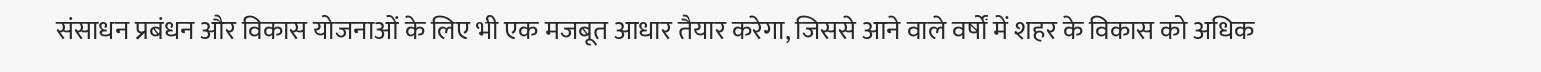संसाधन प्रबंधन और विकास योजनाओं के लिए भी एक मजबूत आधार तैयार करेगा, जिससे आने वाले वर्षों में शहर के विकास को अधिक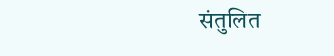संतुलित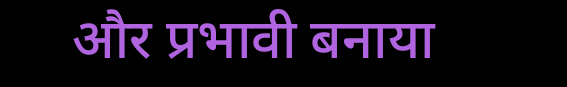और प्रभावी बनाया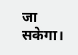जा सकेगा।